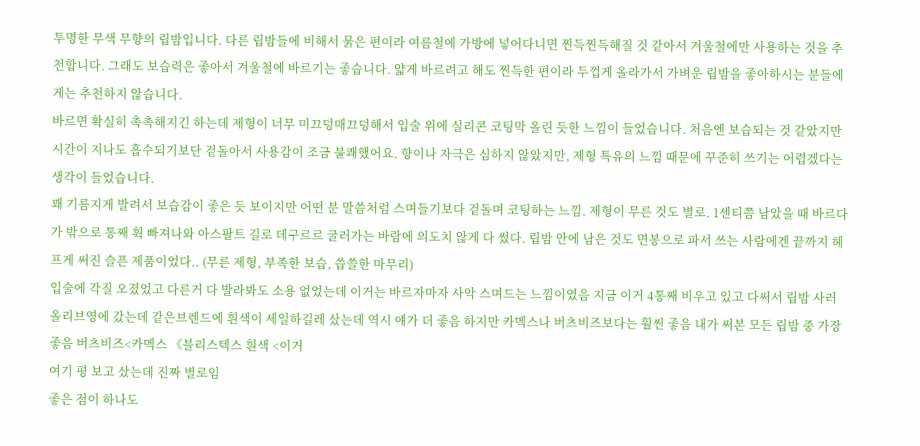투명한 무색 무향의 립밤입니다. 다른 립밤들에 비해서 묽은 편이라 여름철에 가방에 넣어다니면 찐득찐득해질 것 같아서 겨울철에만 사용하는 것을 추천합니다. 그래도 보습력은 좋아서 겨울철에 바르기는 좋습니다. 얇게 바르려고 해도 찐득한 편이라 두껍게 올라가서 가벼운 립밤을 좋아하시는 분들에게는 추천하지 않습니다.
바르면 확실히 촉촉해지긴 하는데 제형이 너무 미끄덩매끄덩해서 입술 위에 실리콘 코팅막 올린 듯한 느낌이 들었습니다. 처음엔 보습되는 것 같았지만 시간이 지나도 흡수되기보단 겉돌아서 사용감이 조금 불쾌했어요. 향이나 자극은 심하지 않았지만, 제형 특유의 느낌 때문에 꾸준히 쓰기는 어렵겠다는 생각이 들었습니다.
꽤 기름지게 발려서 보습감이 좋은 듯 보이지만 어떤 분 말씀처럼 스며들기보다 겉돌며 코팅하는 느낌. 제형이 무른 것도 별로. 1센티쯤 남았을 때 바르다가 밖으로 통째 휙 빠져나와 아스팔트 길로 데구르르 굴러가는 바람에 의도치 않게 다 썼다. 립밤 안에 남은 것도 면봉으로 파서 쓰는 사람에겐 끝까지 헤프게 써진 슬픈 제품이었다.. (무른 제형, 부족한 보습, 씁쓸한 마무리)
입술에 각질 오졌었고 다른거 다 발라봐도 소용 없었는데 이거는 바르자마자 사악 스며드는 느낌이였음 지금 이거 4통째 비우고 있고 다써서 립밤 사러 올리브영에 갔는데 같은브렌드에 흰색이 세일하길레 샀는데 역시 얘가 더 좋음 하지만 카멕스나 버츠비즈보다는 훨씬 좋음 내가 써본 모든 립밤 중 가장 좋음 버츠비즈<카멕스 《블리스텍스 흰색 <이거
여기 평 보고 샀는데 진짜 별로임
좋은 점이 하나도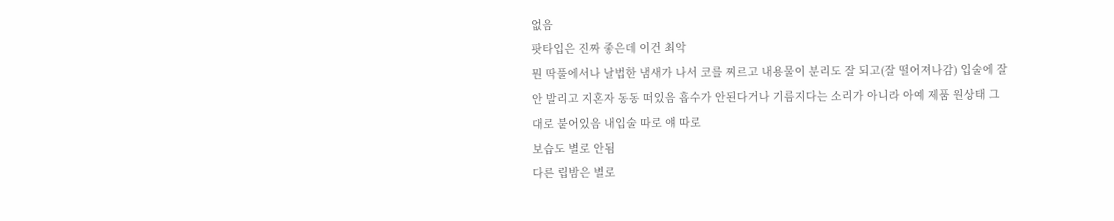없음
팟타입은 진짜 좋은데 이건 최악
뭔 딱풀에서나 날법한 냄새가 나서 코를 찌르고 내용물이 분리도 잘 되고(잘 떨어져나감) 입술에 잘 안 발리고 지혼자 동동 떠있음 흡수가 안된다거나 기름지다는 소리가 아니라 아예 제품 원상태 그대로 붙어있음 내입술 따로 얘 따로
보습도 별로 안됨
다른 립밤은 별로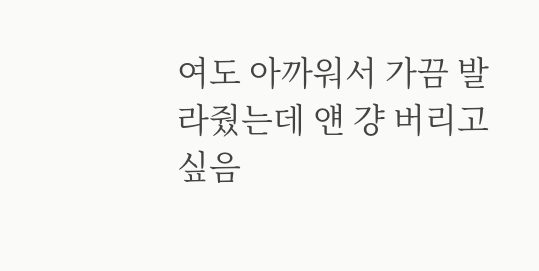여도 아까워서 가끔 발라줬는데 얜 걍 버리고 싶음